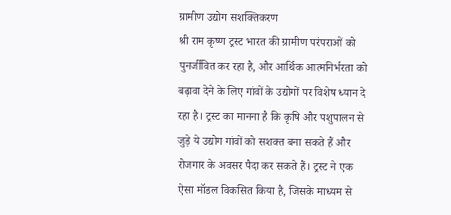ग्रामीण उद्योग सशक्तिकरण
श्री राम कृष्ण ट्रस्ट भारत की ग्रामीण परंपराओं को पुनर्जीवित कर रहा है, और आर्थिक आत्मनिर्भरता को बढ़ावा देने के लिए गांवों के उद्योगों पर विशेष ध्यान दे रहा है। ट्रस्ट का मानना है कि कृषि और पशुपालन से जुड़े ये उद्योग गांवों को सशक्त बना सकते हैं और रोजगार के अवसर पैदा कर सकते हैं। ट्रस्ट ने एक ऐसा मॉडल विकसित किया है, जिसके माध्यम से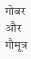गोबर और गौमूत्र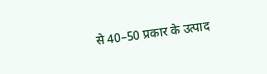से 40–50 प्रकार के उत्पाद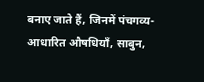बनाए जाते हैं, जिनमें पंचगव्य-आधारित औषधियाँ, साबुन,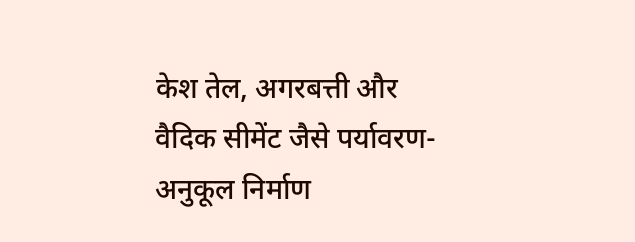केश तेल, अगरबत्ती और वैदिक सीमेंट जैसे पर्यावरण-अनुकूल निर्माण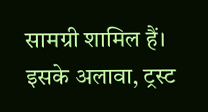सामग्री शामिल हैं। इसके अलावा, ट्रस्ट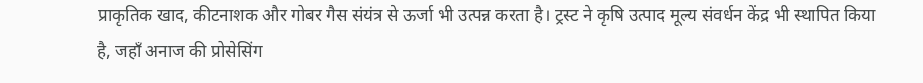प्राकृतिक खाद, कीटनाशक और गोबर गैस संयंत्र से ऊर्जा भी उत्पन्न करता है। ट्रस्ट ने कृषि उत्पाद मूल्य संवर्धन केंद्र भी स्थापित किया है, जहाँ अनाज की प्रोसेसिंग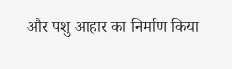और पशु आहार का निर्माण किया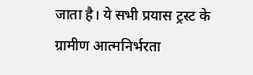जाता है। ये सभी प्रयास ट्रस्ट के ग्रामीण आत्मनिर्भरता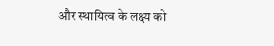और स्थायित्व के लक्ष्य को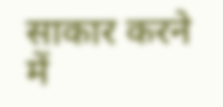साकार करने में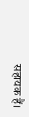सहायक हैं।